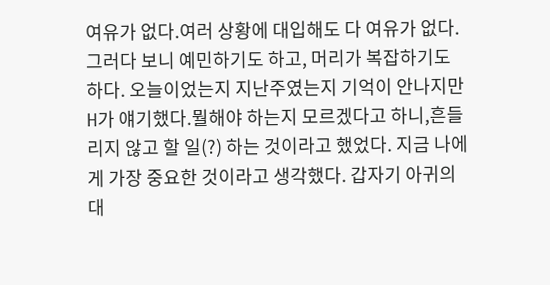여유가 없다.여러 상황에 대입해도 다 여유가 없다.그러다 보니 예민하기도 하고, 머리가 복잡하기도 하다. 오늘이었는지 지난주였는지 기억이 안나지만 H가 얘기했다.뭘해야 하는지 모르겠다고 하니,흔들리지 않고 할 일(?) 하는 것이라고 했었다. 지금 나에게 가장 중요한 것이라고 생각했다. 갑자기 아귀의 대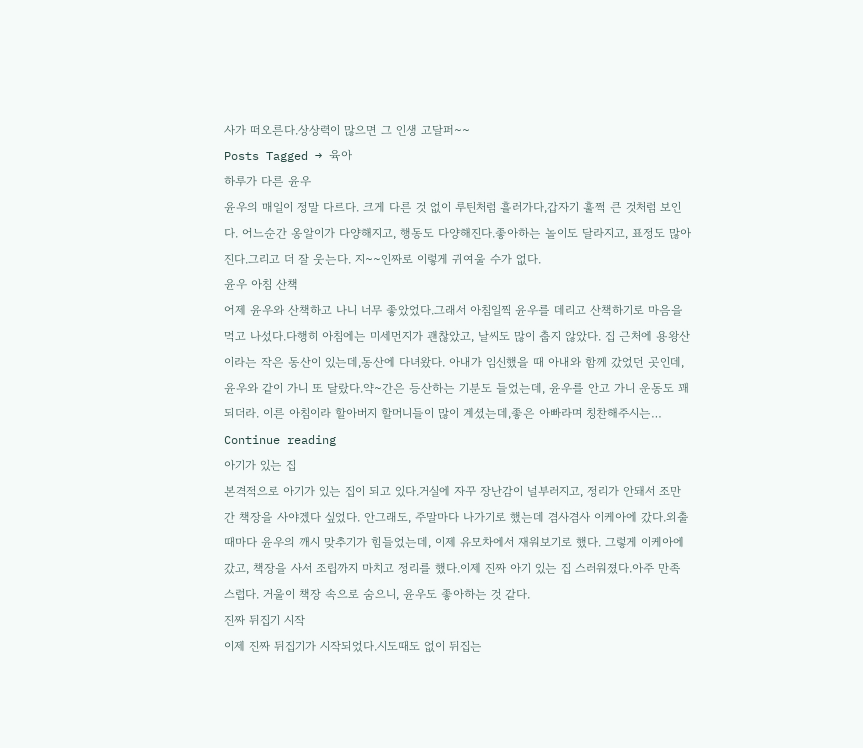사가 떠오른다.상상력이 많으면 그 인생 고달퍼~~
Posts Tagged → 육아
하루가 다른 윤우
윤우의 매일이 정말 다르다. 크게 다른 것 없이 루틴처럼 흘러가다,갑자기 훌쩍 큰 것처럼 보인다. 어느순간 옹알이가 다양해지고, 행동도 다양해진다.좋아하는 놀이도 달라지고, 표정도 많아진다.그리고 더 잘 웃는다. 지~~인짜로 이렇게 귀여울 수가 없다.
윤우 아침 산책
어제 윤우와 산책하고 나니 너무 좋았었다.그래서 아침일찍 윤우를 데리고 산책하기로 마음을 먹고 나섰다.다행히 아침에는 미세먼지가 괜찮았고, 날씨도 많이 춥지 않았다. 집 근처에 용왕산이라는 작은 동산이 있는데,동산에 다녀왔다. 아내가 임신했을 때 아내와 함께 갔었던 곳인데,윤우와 같이 가니 또 달랐다.약~간은 등산하는 기분도 들었는데, 윤우를 안고 가니 운동도 꽤 되더라. 이른 아침이라 할아버지 할머니들이 많이 계셨는데,좋은 아빠라며 칭찬해주시는… Continue reading
아기가 있는 집
본격적으로 아기가 있는 집이 되고 있다.거실에 자꾸 장난감이 널부러지고, 정리가 안돼서 조만간 책장을 사야겠다 싶었다. 안그래도, 주말마다 나가기로 했는데 겸사겸사 이케아에 갔다.외출때마다 윤우의 깨시 맞추기가 힘들었는데, 이제 유모차에서 재워보기로 했다. 그렇게 이케아에 갔고, 책장을 사서 조립까지 마치고 정리를 했다.이제 진짜 아기 있는 집 스러워졌다.아주 만족스럽다. 거울이 책장 속으로 숨으니, 윤우도 좋아하는 것 같다.
진짜 뒤집기 시작
이제 진짜 뒤집기가 시작되었다.시도때도 없이 뒤집는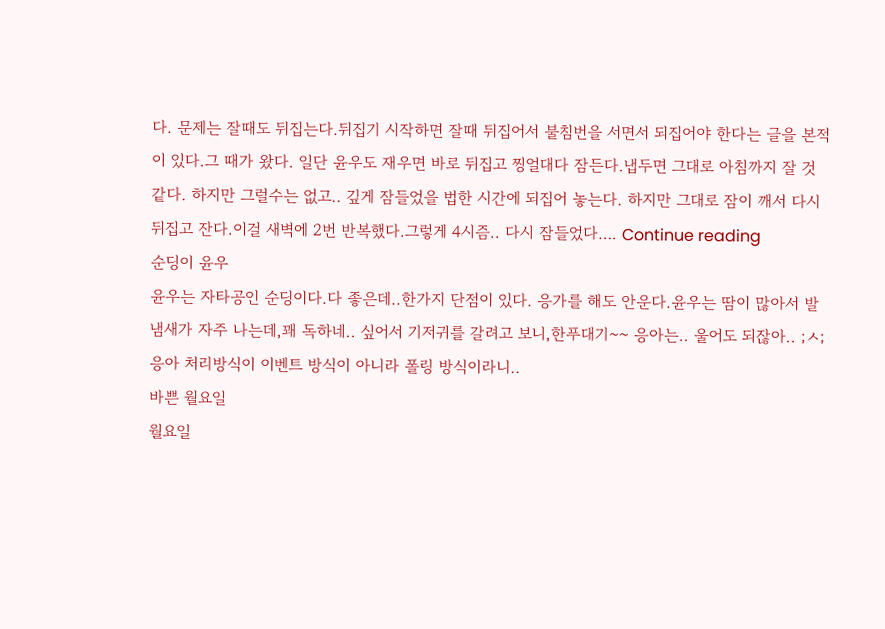다. 문제는 잘때도 뒤집는다.뒤집기 시작하면 잘때 뒤집어서 불침번을 서면서 되집어야 한다는 글을 본적이 있다.그 때가 왔다. 일단 윤우도 재우면 바로 뒤집고 찡얼대다 잠든다.냅두면 그대로 아침까지 잘 것 같다. 하지만 그럴수는 없고.. 깊게 잠들었을 법한 시간에 되집어 놓는다. 하지만 그대로 잠이 깨서 다시 뒤집고 잔다.이걸 새벽에 2번 반복했다.그렇게 4시즘.. 다시 잠들었다…. Continue reading
순딩이 윤우
윤우는 자타공인 순딩이다.다 좋은데..한가지 단점이 있다. 응가를 해도 안운다.윤우는 땀이 많아서 발냄새가 자주 나는데,꽤 독하네.. 싶어서 기저귀를 갈려고 보니,한푸대기~~ 응아는.. 울어도 되잖아.. ;ㅅ;응아 처리방식이 이벤트 방식이 아니라 폴링 방식이라니..
바쁜 월요일
월요일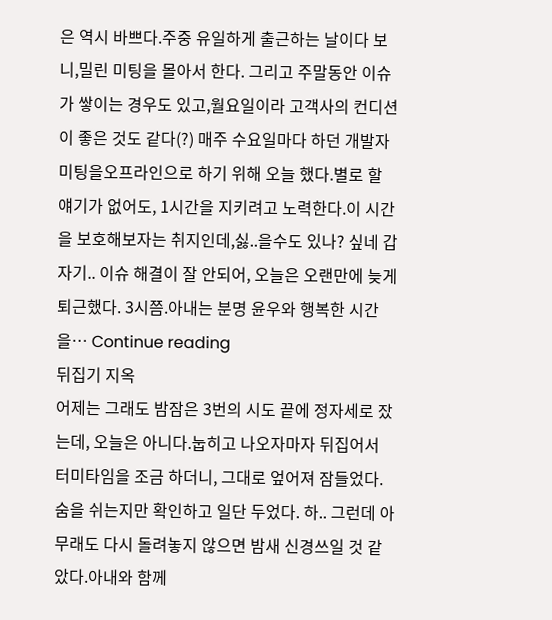은 역시 바쁘다.주중 유일하게 출근하는 날이다 보니,밀린 미팅을 몰아서 한다. 그리고 주말동안 이슈가 쌓이는 경우도 있고,월요일이라 고객사의 컨디션이 좋은 것도 같다(?) 매주 수요일마다 하던 개발자 미팅을오프라인으로 하기 위해 오늘 했다.별로 할 얘기가 없어도, 1시간을 지키려고 노력한다.이 시간을 보호해보자는 취지인데,싫..을수도 있나? 싶네 갑자기.. 이슈 해결이 잘 안되어, 오늘은 오랜만에 늦게 퇴근했다. 3시쯤.아내는 분명 윤우와 행복한 시간을… Continue reading
뒤집기 지옥
어제는 그래도 밤잠은 3번의 시도 끝에 정자세로 잤는데, 오늘은 아니다.눕히고 나오자마자 뒤집어서 터미타임을 조금 하더니, 그대로 엎어져 잠들었다. 숨을 쉬는지만 확인하고 일단 두었다. 하.. 그런데 아무래도 다시 돌려놓지 않으면 밤새 신경쓰일 것 같았다.아내와 함께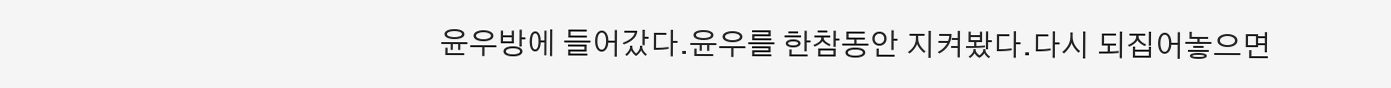윤우방에 들어갔다.윤우를 한참동안 지켜봤다.다시 되집어놓으면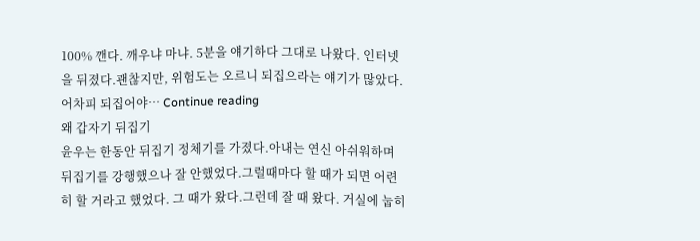100% 깬다. 깨우냐 마냐. 5분을 얘기하다 그대로 나왔다. 인터넷을 뒤졌다.괜찮지만, 위험도는 오르니 되집으라는 얘기가 많았다.어차피 되집어야… Continue reading
왜 갑자기 뒤집기
윤우는 한동안 뒤집기 정체기를 가졌다.아내는 연신 아쉬워하며 뒤집기를 강행했으나 잘 안했었다.그럴때마다 할 때가 되면 어련히 할 거라고 했었다. 그 때가 왔다.그런데 잘 때 왔다. 거실에 눕히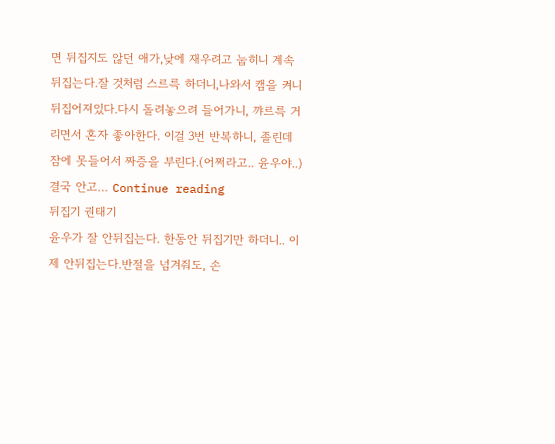면 뒤집지도 않던 애가,낮에 재우려고 눕히니 계속 뒤집는다.잘 것처럼 스르륵 하더니,나와서 캠을 켜니 뒤집어져있다.다시 돌려놓으려 들어가니, 꺄르륵 거리면서 혼자 좋아한다. 이걸 3번 반복하니, 졸린데 잠에 못들어서 짜증을 부린다.(어쩌라고.. 윤우야..)결국 안고… Continue reading
뒤집기 권태기
윤우가 잘 안뒤집는다. 한동안 뒤집기만 하더니.. 이제 안뒤집는다.반절을 넘겨줘도, 손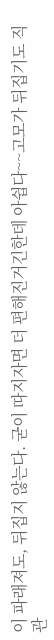이 파래져도, 뒤집지 않는다. 굳이 따지자면 더 편해진거긴한데 아쉽다~~고모가 뒤집기도 직관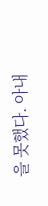을 못했다. 아내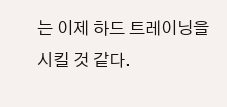는 이제 하드 트레이닝을 시킬 것 같다.